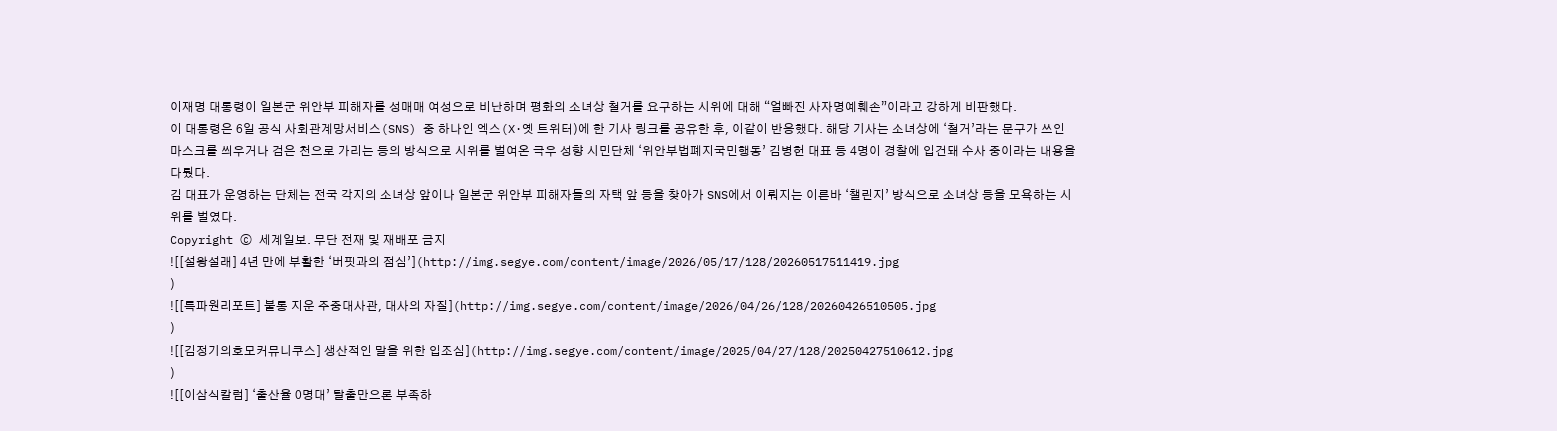이재명 대통령이 일본군 위안부 피해자를 성매매 여성으로 비난하며 평화의 소녀상 철거를 요구하는 시위에 대해 “얼빠진 사자명예훼손”이라고 강하게 비판했다.
이 대통령은 6일 공식 사회관계망서비스(SNS) 중 하나인 엑스(X·옛 트위터)에 한 기사 링크를 공유한 후, 이같이 반응했다. 해당 기사는 소녀상에 ‘철거’라는 문구가 쓰인 마스크를 씌우거나 검은 천으로 가리는 등의 방식으로 시위를 벌여온 극우 성향 시민단체 ‘위안부법폐지국민행동’ 김병헌 대표 등 4명이 경찰에 입건돼 수사 중이라는 내용을 다뤘다.
김 대표가 운영하는 단체는 전국 각지의 소녀상 앞이나 일본군 위안부 피해자들의 자택 앞 등을 찾아가 SNS에서 이뤄지는 이른바 ‘챌린지’ 방식으로 소녀상 등을 모욕하는 시위를 벌였다.
Copyright ⓒ 세계일보. 무단 전재 및 재배포 금지
![[설왕설래] 4년 만에 부활한 ‘버핏과의 점심’](http://img.segye.com/content/image/2026/05/17/128/20260517511419.jpg
)
![[특파원리포트] 불통 지운 주중대사관, 대사의 자질](http://img.segye.com/content/image/2026/04/26/128/20260426510505.jpg
)
![[김정기의호모커뮤니쿠스] 생산적인 말을 위한 입조심](http://img.segye.com/content/image/2025/04/27/128/20250427510612.jpg
)
![[이삼식칼럼] ‘출산율 0명대’ 탈출만으론 부족하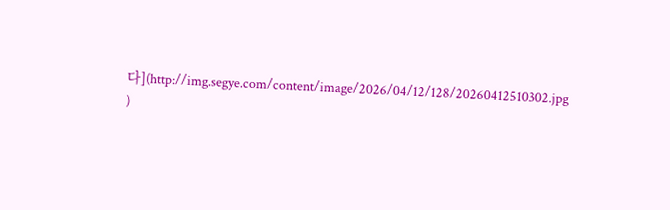다](http://img.segye.com/content/image/2026/04/12/128/20260412510302.jpg
)